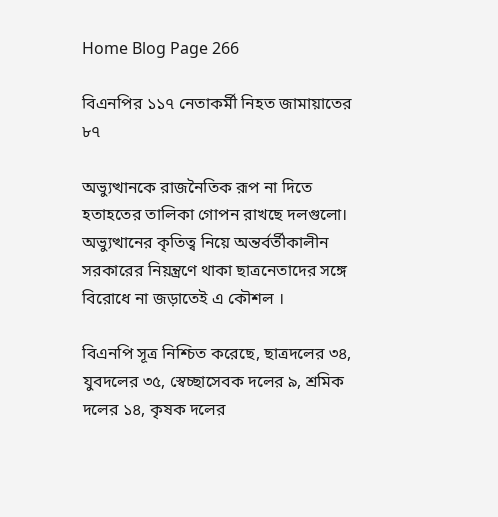Home Blog Page 266

বিএনপির ১১৭ নেতাকর্মী নিহত জামায়াতের ৮৭

অভ্যুত্থানকে রাজনৈতিক রূপ না দিতে হতাহতের তালিকা গোপন রাখছে দলগুলো। অভ্যুত্থানের কৃতিত্ব নিয়ে অন্তর্বর্তীকালীন সরকারের নিয়ন্ত্রণে থাকা ছাত্রনেতাদের সঙ্গে বিরোধে না জড়াতেই এ কৌশল ।

বিএনপি সূত্র নিশ্চিত করেছে, ছাত্রদলের ৩৪, যুবদলের ৩৫, স্বেচ্ছাসেবক দলের ৯, শ্রমিক দলের ১৪, কৃষক দলের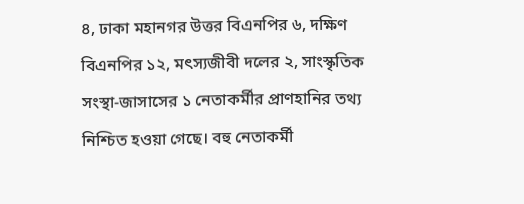৪, ঢাকা মহানগর উত্তর বিএনপির ৬, দক্ষিণ বিএনপির ১২, মৎস্যজীবী দলের ২, সাংস্কৃতিক সংস্থা-জাসাসের ১ নেতাকর্মীর প্রাণহানির তথ্য নিশ্চিত হওয়া গেছে। বহু নেতাকর্মী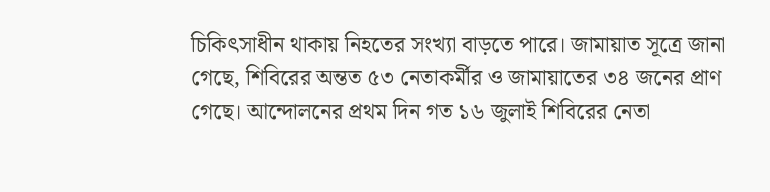চিকিৎসাধীন থাকায় নিহতের সংখ্যা বাড়তে পারে। জামায়াত সূত্রে জানা গেছে, শিবিরের অন্তত ৫৩ নেতাকর্মীর ও জামায়াতের ৩৪ জনের প্রাণ গেছে। আন্দোলনের প্রথম দিন গত ১৬ জুলাই শিবিরের নেতা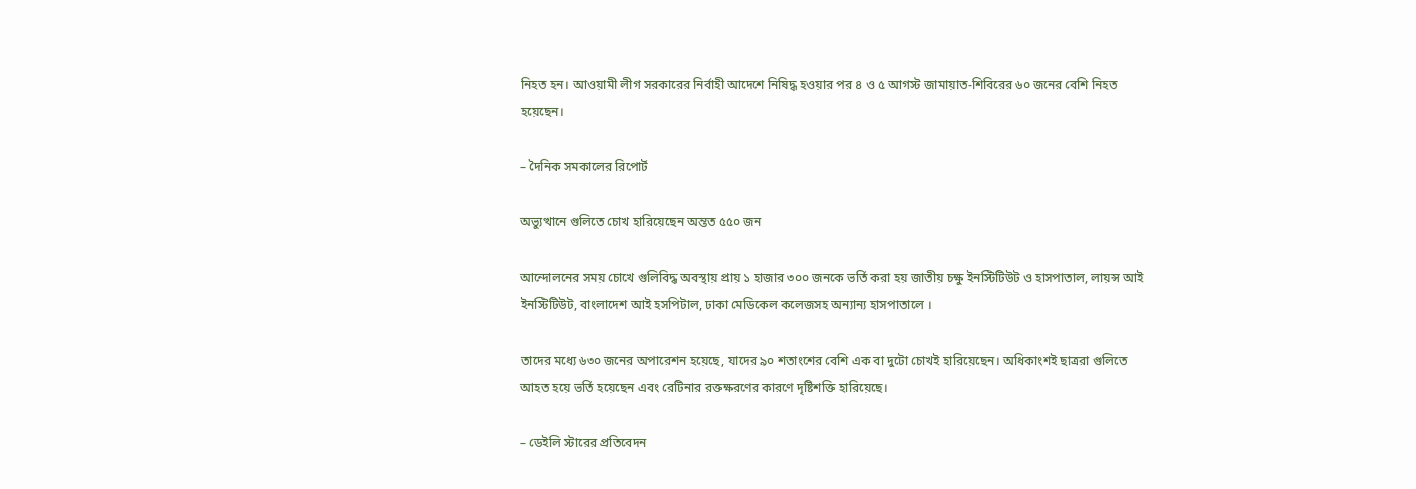নিহত হন। আওয়ামী লীগ সরকারের নির্বাহী আদেশে নিষিদ্ধ হওয়ার পর ৪ ও ৫ আগস্ট জামায়াত-শিবিরের ৬০ জনের বেশি নিহত হয়েছেন।

– দৈনিক সমকালের রিপোর্ট

অভ্যুত্থানে গুলিতে চোখ হারিয়েছেন অন্তত ৫৫০ জন

আন্দোলনের সময় চোখে গুলিবিদ্ধ অবস্থায় প্রায় ১ হাজার ৩০০ জনকে ভর্তি করা হয় জাতীয় চক্ষু ইনস্টিটিউট ও হাসপাতাল, লায়ন্স আই ইনস্টিটিউট, বাংলাদেশ আই হসপিটাল, ঢাকা মেডিকেল কলেজসহ অন্যান্য হাসপাতালে ।

তাদের মধ্যে ৬৩০ জনের অপারেশন হয়েছে, যাদের ৯০ শতাংশের বেশি এক বা দুটো চোখই হারিয়েছেন। অধিকাংশই ছাত্ররা গুলিতে আহত হয়ে ভর্তি হয়েছেন এবং রেটিনার রক্তক্ষরণের কারণে দৃষ্টিশক্তি হারিয়েছে।

– ডেইলি স্টারের প্রতিবেদন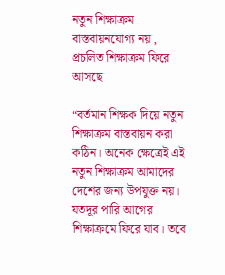নতুন শিক্ষাক্রম বাস্তবায়নযোগ্য নয় , প্রচলিত শিক্ষাক্রম ফিরে আসছে

“বর্তমান শিক্ষক দিয়ে নতুন শিক্ষাক্রম বাস্তবায়ন করা কঠিন। অনেক ক্ষেত্রেই এই নতুন শিক্ষাক্রম আমাদের দেশের জন্য উপযুক্ত নয়। যতদূর পারি আগের শিক্ষাক্রমে ফিরে যাব। তবে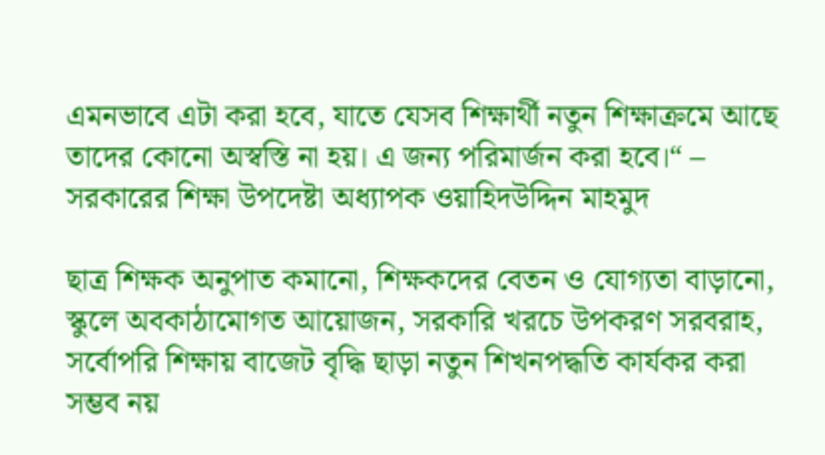এমনভাবে এটা করা হবে, যাতে যেসব শিক্ষার্থী নতুন শিক্ষাক্রমে আছে তাদের কোনো অস্বস্তি না হয়। এ জন্য পরিমার্জন করা হবে।“ – সরকারের শিক্ষা উপদেষ্টা অধ্যাপক ওয়াহিদউদ্দিন মাহমুদ

ছাত্র শিক্ষক অনুপাত কমানো, শিক্ষকদের বেতন ও যোগ্যতা বাড়ানো, স্কুলে অবকাঠামোগত আয়োজন, সরকারি খরচে উপকরণ সরবরাহ, সর্বোপরি শিক্ষায় বাজেট বৃদ্ধি ছাড়া নতুন শিখনপদ্ধতি কার্যকর করা সম্ভব নয়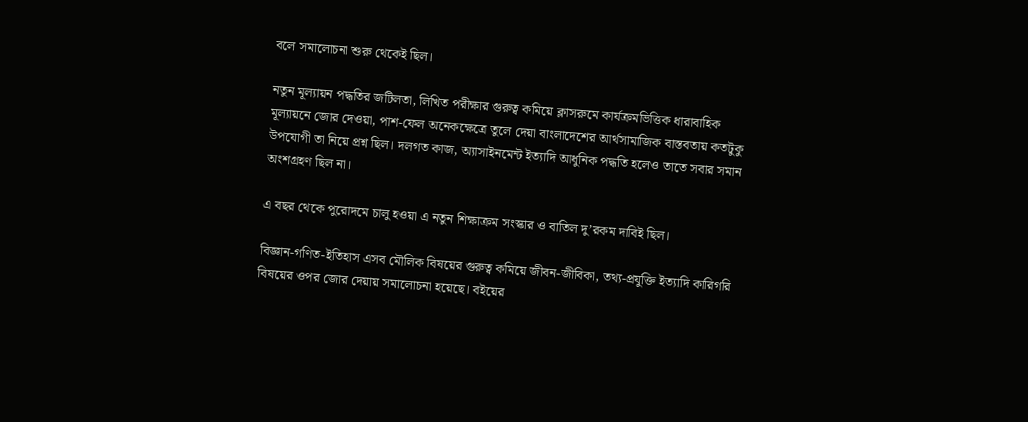বলে সমালোচনা শুরু থেকেই ছিল।

নতুন মূল্যায়ন পদ্ধতির জটিলতা, লিখিত পরীক্ষার গুরুত্ব কমিয়ে ক্লাসরুমে কার্যক্রমভিত্তিক ধারাবাহিক মূল্যায়নে জোর দেওয়া, পাশ-ফেল অনেকক্ষেত্রে তুলে দেয়া বাংলাদেশের আর্থসামাজিক বাস্তবতায় কতটুকু উপযোগী তা নিয়ে প্রশ্ন ছিল। দলগত কাজ, অ্যাসাইনমেন্ট ইত্যাদি আধুনিক পদ্ধতি হলেও তাতে সবার সমান অংশগ্রহণ ছিল না।

এ বছর থেকে পুরোদমে চালু হওয়া এ নতুন শিক্ষাক্রম সংস্কার ও বাতিল দু’রকম দাবিই ছিল।

বিজ্ঞান-গণিত-ইতিহাস এসব মৌলিক বিষয়ের গুরুত্ব কমিয়ে জীবন-জীবিকা, তথ্য-প্রযুক্তি ইত্যাদি কারিগরি বিষয়ের ওপর জোর দেয়ায় সমালোচনা হয়েছে। বইয়ের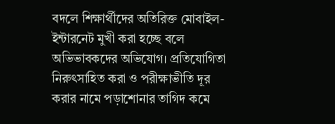বদলে শিক্ষার্থীদের অতিরিক্ত মোবাইল- ইন্টারনেট মুখী করা হচ্ছে বলে অভিভাবকদের অভিযোগ। প্রতিযোগিতা নিরুৎসাহিত করা ও পরীক্ষাভীতি দূর করার নামে পড়াশোনার তাগিদ কমে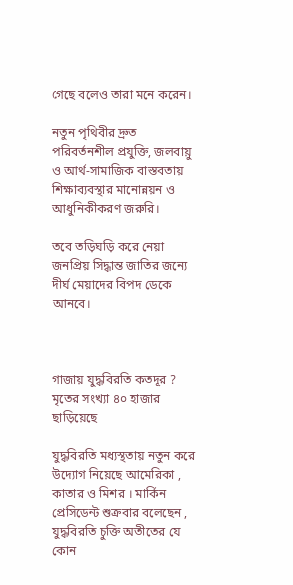গেছে বলেও তারা মনে করেন।

নতুন পৃথিবীর দ্রুত পরিবর্তনশীল প্রযুক্তি, জলবায়ু ও আর্থ-সামাজিক বাস্তবতায় শিক্ষাব্যবস্থার মানোন্নয়ন ও আধুনিকীকরণ জরুরি।

তবে তড়িঘড়ি করে নেয়া জনপ্রিয় সিদ্ধান্ত জাতির জন্যে দীর্ঘ মেয়াদের বিপদ ডেকে আনবে।



গাজায় যুদ্ধবিরতি কতদূর ? মৃতের সংখ্যা ৪০ হাজার ছাড়িয়েছে

যুদ্ধবিরতি মধ্যস্থতায় নতুন করে উদ্যোগ নিয়েছে আমেরিকা , কাতার ও মিশর । মার্কিন প্রেসিডেন্ট শুক্রবার বলেছেন , যুদ্ধবিরতি চুক্তি অতীতের যে কোন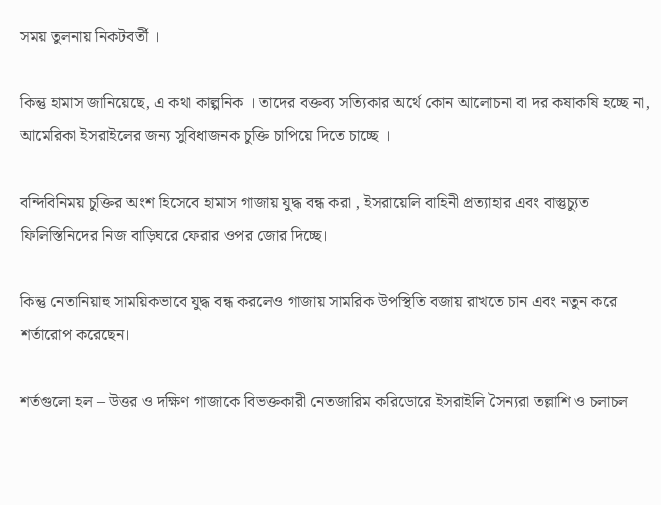সময় তুলনায় নিকটবর্তী ।

কিন্তু হামাস জানিয়েছে, এ কথা কাল্পনিক । তাদের বক্তব্য সত্যিকার অর্থে কোন আলোচনা বা দর কষাকষি হচ্ছে না, আমেরিকা ইসরাইলের জন্য সুবিধাজনক চুক্তি চাপিয়ে দিতে চাচ্ছে ।

বন্দিবিনিময় চুক্তির অংশ হিসেবে হামাস গাজায় যুদ্ধ বন্ধ করা , ইসরায়েলি বাহিনী প্রত্যাহার এবং বাস্তুচ্যুত ফিলিস্তিনিদের নিজ বাড়িঘরে ফেরার ওপর জোর দিচ্ছে।

কিন্তু নেতানিয়াহু সাময়িকভাবে যুদ্ধ বন্ধ করলেও গাজায় সামরিক উপস্থিতি বজায় রাখতে চান এবং নতুন করে শর্তারোপ করেছেন।

শর্তগুলো হল – উত্তর ও দক্ষিণ গাজাকে বিভক্তকারী নেতজারিম করিডোরে ইসরাইলি সৈন্যরা তল্লাশি ও চলাচল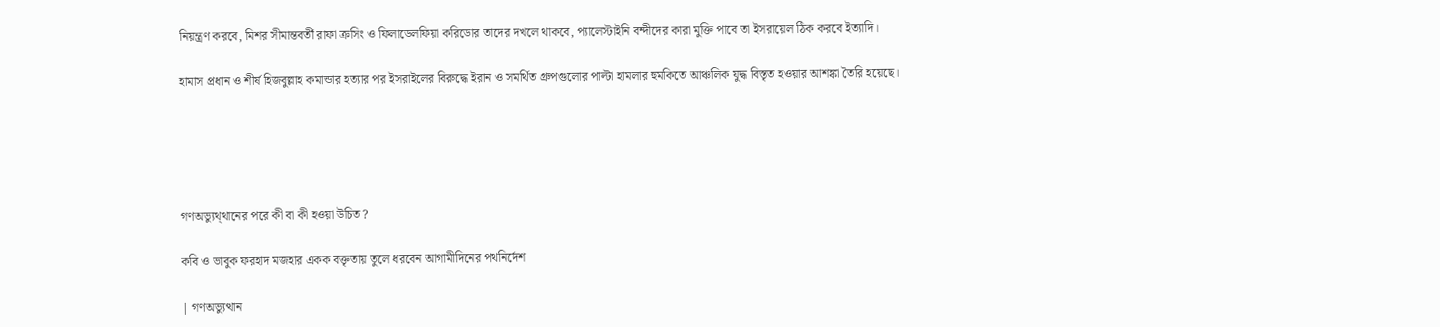নিয়ন্ত্রণ করবে, মিশর সীমান্তবর্তী রাফা ক্রসিং ও ফিলাডেলফিয়া করিডোর তাদের দখলে থাকবে, প্যালেস্টাইনি বন্দীদের কারা মুক্তি পাবে তা ইসরায়েল ঠিক করবে ইত্যাদি।

হামাস প্রধান ও শীর্ষ হিজবুল্লাহ কমান্ডার হত্যার পর ইসরাইলের বিরুদ্ধে ইরান ও সমর্থিত গ্রুপগুলোর পাল্টা হামলার হুমকিতে আঞ্চলিক যুদ্ধ বিস্তৃত হওয়ার আশঙ্কা তৈরি হয়েছে।





গণঅভ্যুথ্থানের পরে কী বা কী হওয়া উচিত ?

কবি ও ভাবুক ফরহাদ মজহার একক বক্তৃতায় তুলে ধরবেন আগামীদিনের পথনির্দেশ

| গণঅভ্যুত্থান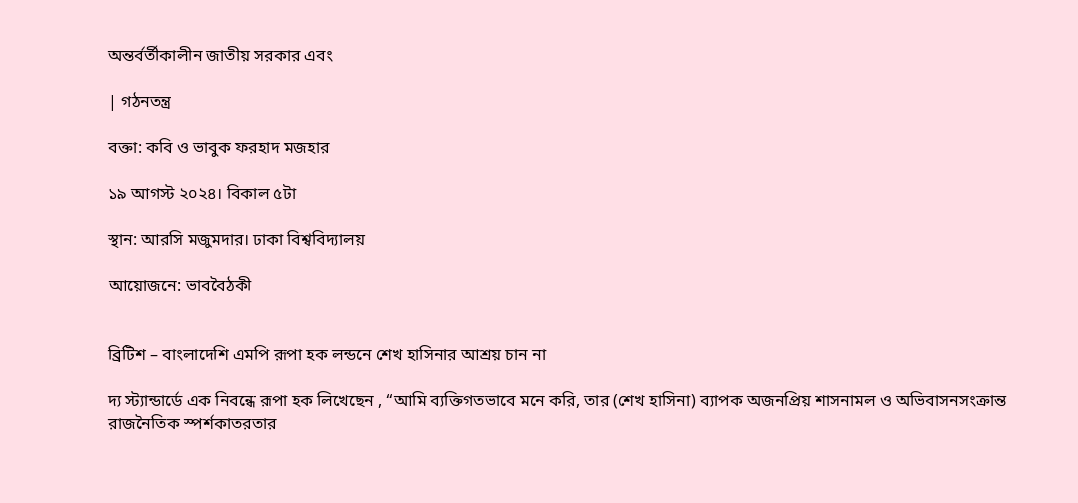অন্তর্বর্তীকালীন জাতীয় সরকার এবং

| গঠনতন্ত্র

বক্তা: কবি ও ভাবুক ফরহাদ মজহার

১৯ আগস্ট ২০২৪। বিকাল ৫টা

স্থান: আরসি মজুমদার। ঢাকা বিশ্ববিদ্যালয়

আয়োজনে: ভাববৈঠকী


ব্রিটিশ – বাংলাদেশি এমপি রূপা হক লন্ডনে শেখ হাসিনার আশ্রয় চান না

দ্য স্ট্যান্ডার্ডে এক নিবন্ধে রূপা হক লিখেছেন , “আমি ব্যক্তিগতভাবে মনে করি, তার (শেখ হাসিনা) ব্যাপক অজনপ্রিয় শাসনামল ও অভিবাসনসংক্রান্ত রাজনৈতিক স্পর্শকাতরতার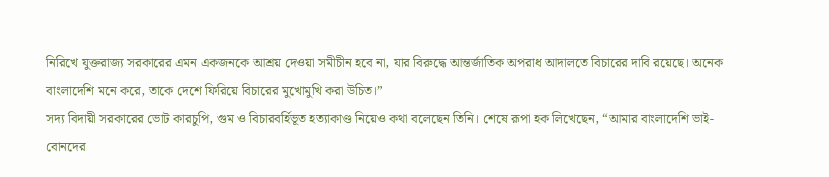নিরিখে যুক্তরাজ্য সরকারের এমন একজনকে আশ্রয় দেওয়া সমীচীন হবে না, যার বিরুদ্ধে আন্তর্জাতিক অপরাধ আদালতে বিচারের দাবি রয়েছে। অনেক বাংলাদেশি মনে করে, তাকে দেশে ফিরিয়ে বিচারের মুখোমুখি করা উচিত।”
সদ্য বিদায়ী সরকারের ভোট কারচুপি, গুম ও বিচারবর্হিভূত হত্যাকাণ্ড নিয়েও কথা বলেছেন তিনি। শেষে রূপা হক লিখেছেন, “আমার বাংলাদেশি ভাই-বোনদের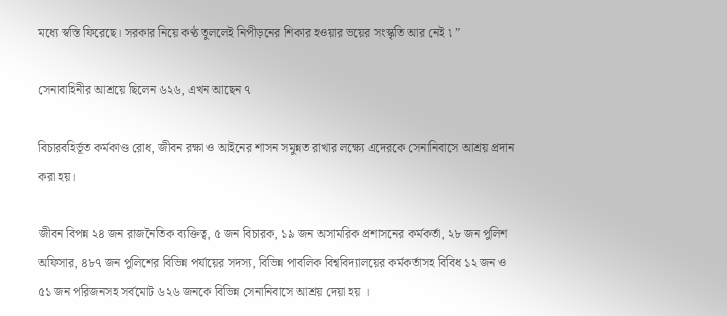মধ্যে স্বস্তি ফিরেছে। সরকার নিয়ে কণ্ঠ তুললেই নিপীড়নের শিকার হওয়ার ভয়ের সংস্কৃতি আর নেই ৷ ”

সেনাবাহিনীর আশ্রয়ে ছিলেন ৬২৬, এখন আছেন ৭

বিচারবহির্ভূত কর্মকাণ্ড রোধ, জীবন রক্ষা ও আইনের শাসন সমুন্নত রাখার লক্ষ্যে এদেরকে সেনানিবাসে আশ্রয় প্রদান করা হয়।

জীবন বিপন্ন ২৪ জন রাজনৈতিক ব্যক্তিত্ব, ৫ জন বিচারক, ১৯ জন অসামরিক প্রশাসনের কর্মকর্তা, ২৮ জন পুলিশ অফিসার, ৪৮৭ জন পুলিশের বিভিন্ন পর্যায়ের সদস্য, বিভিন্ন পাবলিক বিশ্ববিদ্যালয়ের কর্মকর্তাসহ বিবিধ ১২ জন ও ৫১ জন পরিজনসহ সর্বমোট ৬২৬ জনকে বিভিন্ন সেনানিবাসে আশ্রয় দেয়া হয় ।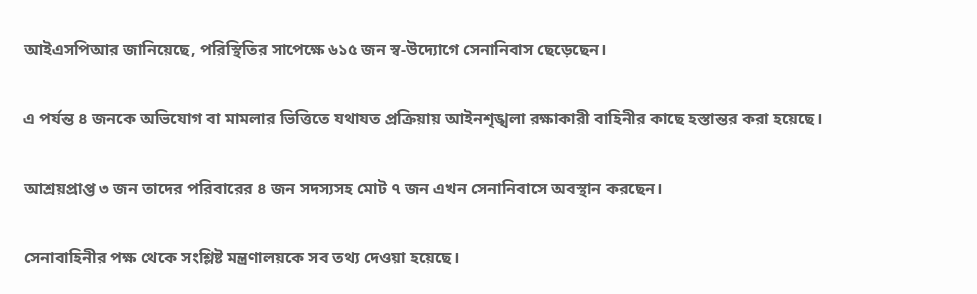আইএসপিআর জানিয়েছে, পরিস্থিতির সাপেক্ষে ৬১৫ জন স্ব-উদ্যোগে সেনানিবাস ছেড়েছেন।

এ পর্যন্ত ৪ জনকে অভিযোগ বা মামলার ভিত্তিতে যথাযত প্রক্রিয়ায় আইনশৃঙ্খলা রক্ষাকারী বাহিনীর কাছে হস্তান্তর করা হয়েছে।

আশ্রয়প্রাপ্ত ৩ জন তাদের পরিবারের ৪ জন সদস্যসহ মোট ৭ জন এখন সেনানিবাসে অবস্থান করছেন।

সেনাবাহিনীর পক্ষ থেকে সংশ্লিষ্ট মন্ত্রণালয়কে সব তথ্য দেওয়া হয়েছে।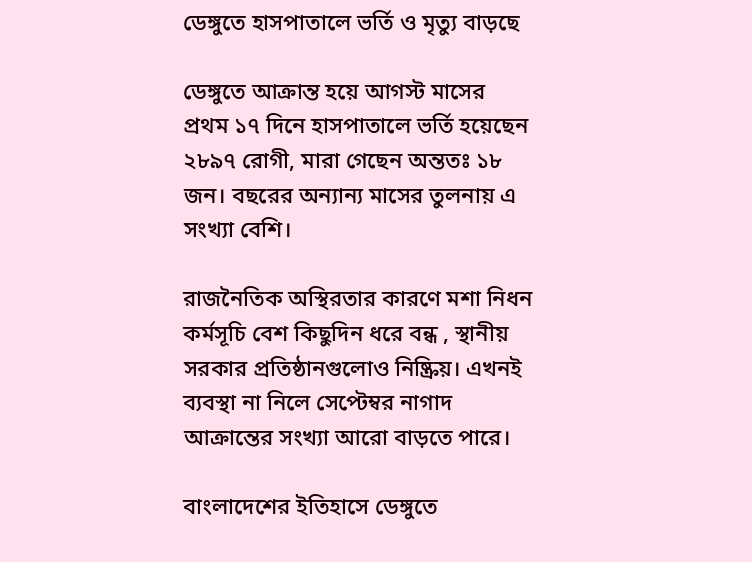ডেঙ্গুতে হাসপাতালে ভর্তি ও মৃত্যু বাড়ছে

ডেঙ্গুতে আক্রান্ত হয়ে আগস্ট মাসের প্রথম ১৭ দিনে হাসপাতালে ভর্তি হয়েছেন ২৮৯৭ রোগী, মারা গেছেন অন্ততঃ ১৮ জন। বছরের অন্যান্য মাসের তুলনায় এ সংখ্যা বেশি।

রাজনৈতিক অস্থিরতার কারণে মশা নিধন কর্মসূচি বেশ কিছুদিন ধরে বন্ধ , স্থানীয় সরকার প্রতিষ্ঠানগুলোও নিষ্ক্রিয়। এখনই ব্যবস্থা না নিলে সেপ্টেম্বর নাগাদ আক্রান্তের সংখ্যা আরো বাড়তে পারে।

বাংলাদেশের ইতিহাসে ডেঙ্গুতে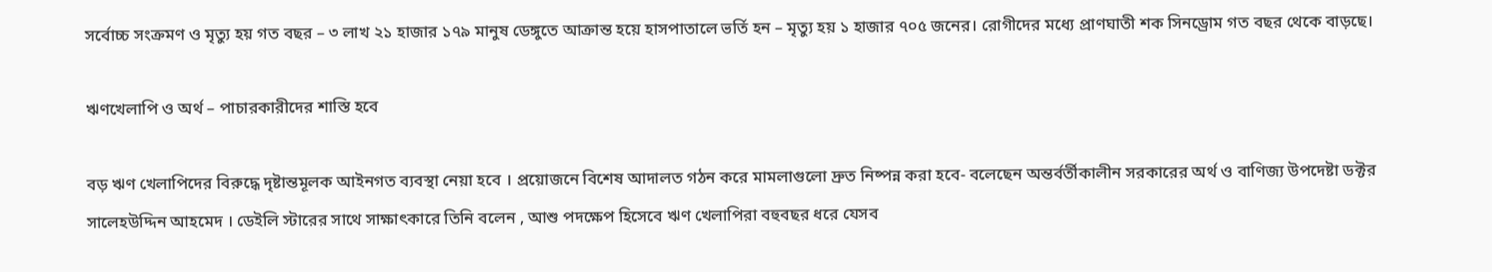সর্বোচ্চ সংক্রমণ ও মৃত্যু হয় গত বছর – ৩ লাখ ২১ হাজার ১৭৯ মানুষ ডেঙ্গুতে আক্রান্ত হয়ে হাসপাতালে ভর্তি হন – মৃত্যু হয় ১ হাজার ৭০৫ জনের। রোগীদের মধ্যে প্রাণঘাতী শক সিনড্রোম গত বছর থেকে বাড়ছে।

ঋণখেলাপি ও অর্থ – পাচারকারীদের শাস্তি হবে

বড় ঋণ খেলাপিদের বিরুদ্ধে দৃষ্টান্তমূলক আইনগত ব্যবস্থা নেয়া হবে । প্রয়োজনে বিশেষ আদালত গঠন করে মামলাগুলো দ্রুত নিষ্পন্ন করা হবে- বলেছেন অন্তর্বর্তীকালীন সরকারের অর্থ ও বাণিজ্য উপদেষ্টা ডক্টর সালেহউদ্দিন আহমেদ । ডেইলি স্টারের সাথে সাক্ষাৎকারে তিনি বলেন , আশু পদক্ষেপ হিসেবে ঋণ খেলাপিরা বহুবছর ধরে যেসব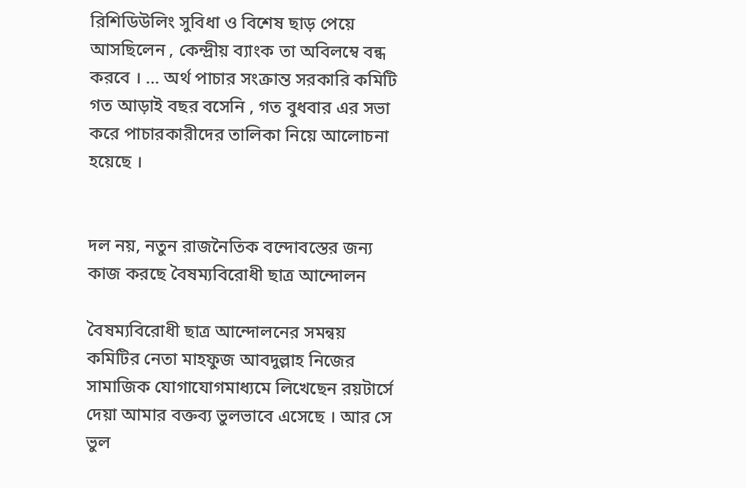রিশিডিউলিং সুবিধা ও বিশেষ ছাড় পেয়ে আসছিলেন , কেন্দ্রীয় ব্যাংক তা অবিলম্বে বন্ধ করবে । … অর্থ পাচার সংক্রান্ত সরকারি কমিটি গত আড়াই বছর বসেনি , গত বুধবার এর সভা করে পাচারকারীদের তালিকা নিয়ে আলোচনা হয়েছে ।


দল নয়, নতুন রাজনৈতিক বন্দোবস্তের জন্য কাজ করছে বৈষম্যবিরোধী ছাত্র আন্দোলন

বৈষম্যবিরোধী ছাত্র আন্দোলনের সমন্বয় কমিটির নেতা মাহফুজ আবদুল্লাহ নিজের সামাজিক যোগাযোগমাধ্যমে লিখেছেন রয়টার্সে দেয়া আমার বক্তব্য ভুলভাবে এসেছে । আর সে ভুল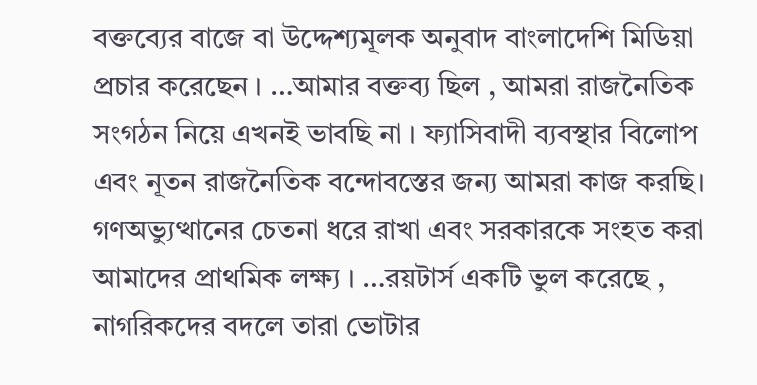বক্তব্যের বাজে বা উদ্দেশ্যমূলক অনুবাদ বাংলাদেশি মিডিয়া প্রচার করেছেন । …আমার বক্তব্য ছিল , আমরা রাজনৈতিক সংগঠন নিয়ে এখনই ভাবছি না । ফ্যাসিবাদী ব্যবস্থার বিলোপ এবং নূতন রাজনৈতিক বন্দোবস্তের জন্য আমরা কাজ করছি। গণঅভ্যুত্থানের চেতনা ধরে রাখা এবং সরকারকে সংহত করা আমাদের প্রাথমিক লক্ষ্য । …রয়টার্স একটি ভুল করেছে , নাগরিকদের বদলে তারা ভোটার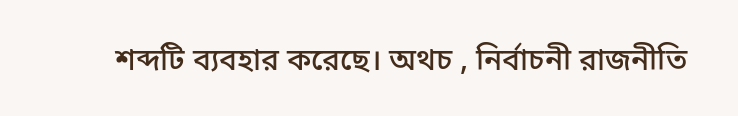শব্দটি ব্যবহার করেছে। অথচ , নির্বাচনী রাজনীতি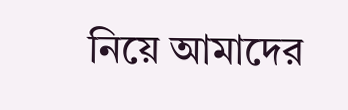নিয়ে আমাদের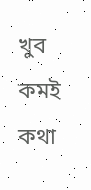খুব কমই কথা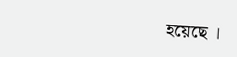হয়েছে ।